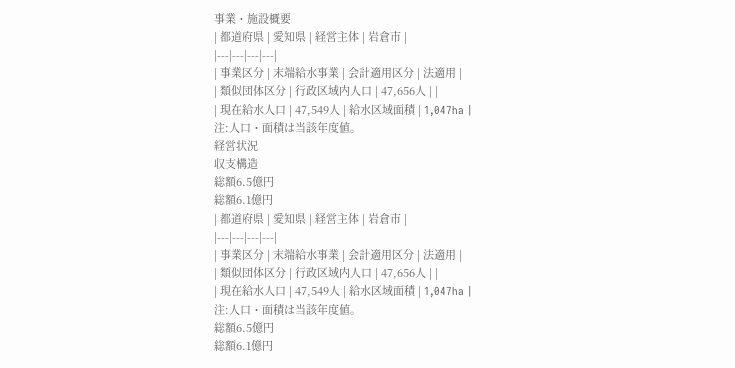事業・施設概要
| 都道府県 | 愛知県 | 経営主体 | 岩倉市 |
|---|---|---|---|
| 事業区分 | 末端給水事業 | 会計適用区分 | 法適用 |
| 類似団体区分 | 行政区域内人口 | 47,656人 | |
| 現在給水人口 | 47,549人 | 給水区域面積 | 1,047ha |
注:人口・面積は当該年度値。
経営状況
収支構造
総額6.5億円
総額6.1億円
| 都道府県 | 愛知県 | 経営主体 | 岩倉市 |
|---|---|---|---|
| 事業区分 | 末端給水事業 | 会計適用区分 | 法適用 |
| 類似団体区分 | 行政区域内人口 | 47,656人 | |
| 現在給水人口 | 47,549人 | 給水区域面積 | 1,047ha |
注:人口・面積は当該年度値。
総額6.5億円
総額6.1億円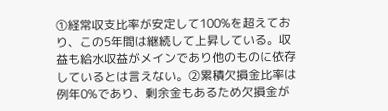①経常収支比率が安定して100%を超えており、この5年間は継続して上昇している。収益も給水収益がメインであり他のものに依存しているとは言えない。②累積欠損金比率は例年0%であり、剰余金もあるため欠損金が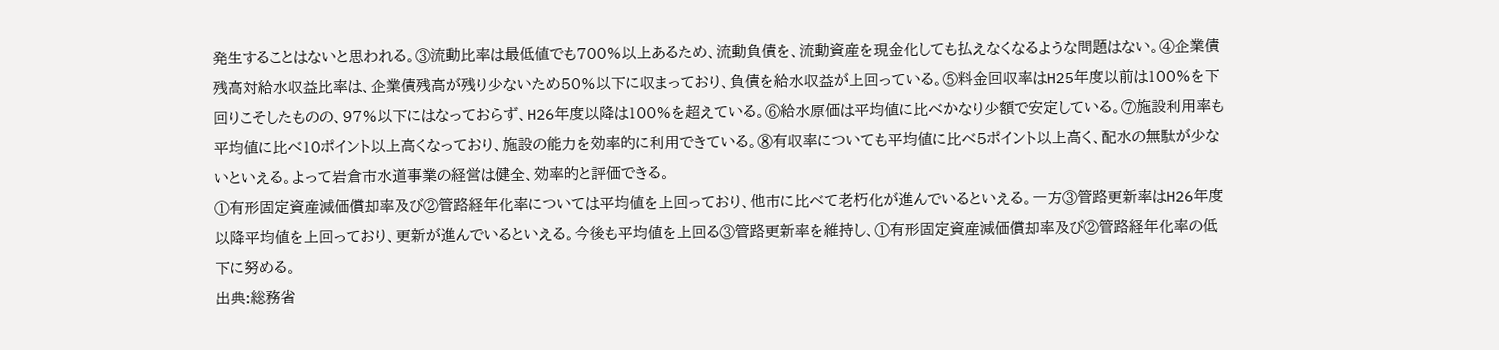発生することはないと思われる。③流動比率は最低値でも700%以上あるため、流動負債を、流動資産を現金化しても払えなくなるような問題はない。④企業債残高対給水収益比率は、企業債残高が残り少ないため50%以下に収まっており、負債を給水収益が上回っている。⑤料金回収率はH25年度以前は100%を下回りこそしたものの、97%以下にはなっておらず、H26年度以降は100%を超えている。⑥給水原価は平均値に比べかなり少額で安定している。⑦施設利用率も平均値に比べ10ポイント以上高くなっており、施設の能力を効率的に利用できている。⑧有収率についても平均値に比べ5ポイント以上高く、配水の無駄が少ないといえる。よって岩倉市水道事業の経営は健全、効率的と評価できる。
①有形固定資産減価償却率及び②管路経年化率については平均値を上回っており、他市に比べて老朽化が進んでいるといえる。一方③管路更新率はH26年度以降平均値を上回っており、更新が進んでいるといえる。今後も平均値を上回る③管路更新率を維持し、①有形固定資産減価償却率及び②管路経年化率の低下に努める。
出典:総務省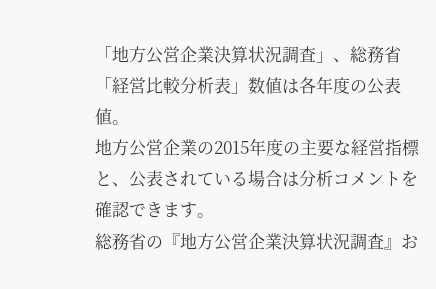「地方公営企業決算状況調査」、総務省「経営比較分析表」数値は各年度の公表値。
地方公営企業の2015年度の主要な経営指標と、公表されている場合は分析コメントを確認できます。
総務省の『地方公営企業決算状況調査』お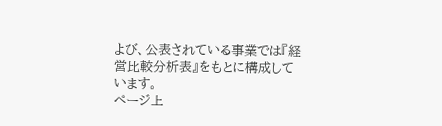よび、公表されている事業では『経営比較分析表』をもとに構成しています。
ページ上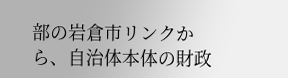部の岩倉市リンクから、自治体本体の財政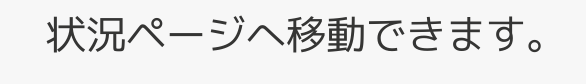状況ページへ移動できます。